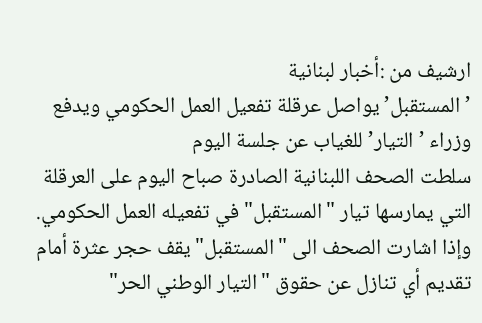ارشيف من :أخبار لبنانية
’المستقبل’ يواصل عرقلة تفعيل العمل الحكومي ويدفع وزراء ’التيار’ للغياب عن جلسة اليوم
سلطت الصحف اللبنانية الصادرة صباح اليوم على العرقلة التي يمارسها تيار "المستقبل" في تفعيله العمل الحكومي. وإذا اشارت الصحف الى "المستقبل" يقف حجر عثرة أمام تقديم أي تنازل عن حقوق "التيار الوطني الحر"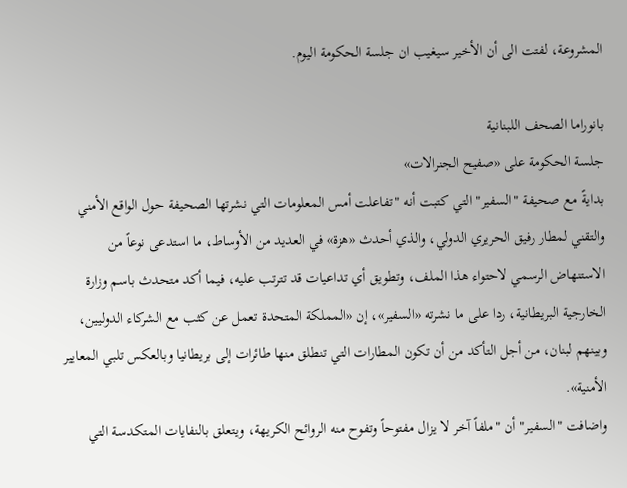المشروعة، لفتت الى أن الأخير سيغيب ان جلسة الحكومة اليوم.

بانوراما الصحف اللبنانية
جلسة الحكومة على «صفيح الجنرالات»
بدايةً مع صحيفة "السفير" التي كتبت أنه "تفاعلت أمس المعلومات التي نشرتها الصحيفة حول الواقع الأمني والتقني لمطار رفيق الحريري الدولي، والذي أحدث «هزة» في العديد من الأوساط، ما استدعى نوعاً من الاستنهاض الرسمي لاحتواء هذا الملف، وتطويق أي تداعيات قد تترتب عليه، فيما أكد متحدث باسم وزارة الخارجية البريطانية، ردا على ما نشرته «السفير»، إن «المملكة المتحدة تعمل عن كثب مع الشركاء الدوليين، وبينهم لبنان، من أجل التأكد من أن تكون المطارات التي تنطلق منها طائرات إلى بريطانيا وبالعكس تلبي المعايير الأمنية».
واضافت "السفير" أن "ملفاً آخر لا يزال مفتوحاً وتفوح منه الروائح الكريهة، ويتعلق بالنفايات المتكدسة التي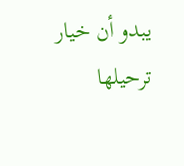يبدو أن خيار ترحيلها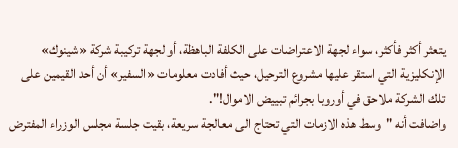يتعثر أكثر فأكثر، سواء لجهة الاعتراضات على الكلفة الباهظة، أو لجهة تركيبة شركة «شينوك» الإنكليزية التي استقر عليها مشروع الترحيل، حيث أفادت معلومات «السفير» أن أحد القيمين على تلك الشركة ملاحق في أوروبا بجرائم تبييض الاموال!".
واضافت أنه "وسط هذه الازمات التي تحتاج الى معالجة سريعة، بقيت جلسة مجلس الوزراء المفترض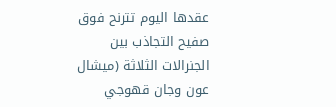عقدها اليوم تترنح فوق صفيح التجاذب بين الجنرالات الثلاثة (ميشال عون وجان قهوجي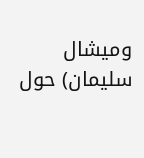وميشال سليمان) حول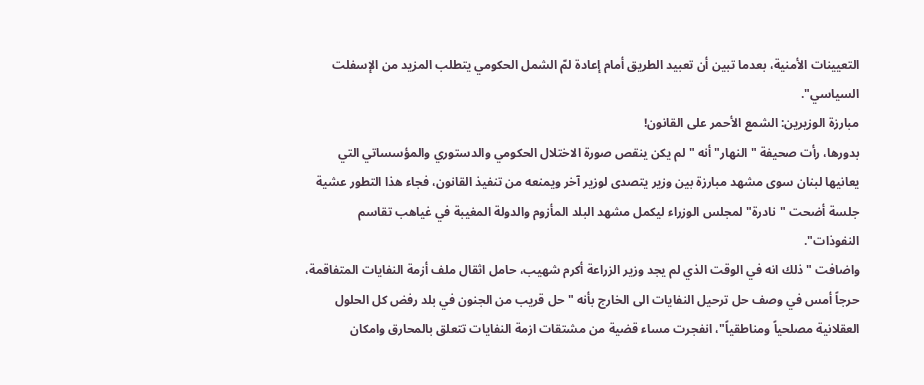التعيينات الأمنية، بعدما تبين أن تعبيد الطريق أمام إعادة لمّ الشمل الحكومي يتطلب المزيد من الإسفلت السياسي".
مبارزة الوزيرين: الشمع الأحمر على القانون!
بدورها، رأت صحيفة "النهار" أنه "لم يكن ينقص صورة الاختلال الحكومي والدستوري والمؤسساتي التي يعانيها لبنان سوى مشهد مبارزة بين وزير يتصدى لوزير آخر ويمنعه من تنفيذ القانون، فجاء هذا التطور عشية جلسة أضحت "نادرة" لمجلس الوزراء ليكمل مشهد البلد المأزوم والدولة المغيبة في غياهب تقاسم النفوذات".
واضافت "ذلك انه في الوقت الذي لم يجد وزير الزراعة أكرم شهيب، حامل اثقال ملف أزمة النفايات المتفاقمة، حرجاً أمس في وصف حل ترحيل النفايات الى الخارج بأنه "حل قريب من الجنون في بلد رفض كل الحلول العقلانية مصلحياً ومناطقياً"، انفجرت مساء قضية من مشتقات ازمة النفايات تتعلق بالمحارق وامكان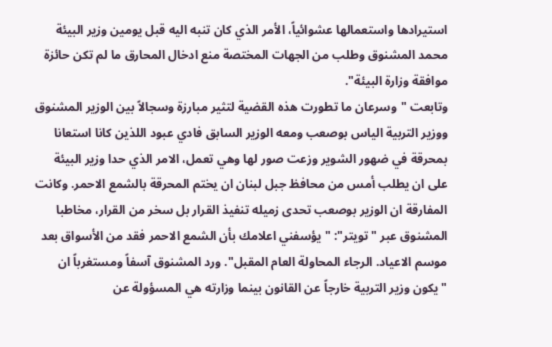استيرادها واستعمالها عشوائياً، الأمر الذي كان تنبه اليه قبل يومين وزير البيئة محمد المشنوق وطلب من الجهات المختصة منع ادخال المحارق ما لم تكن حائزة موافقة وزارة البيئة".
وتابعت "وسرعان ما تطورت هذه القضية لتثير مبارزة وسجالاً بين الوزير المشنوق ووزير التربية الياس بوصعب ومعه الوزير السابق فادي عبود اللذين كانا استعانا بمحرقة في ضهور الشوير وزعت صور لها وهي تعمل، الامر الذي حدا وزير البيئة على ان يطلب أمس من محافظ جبل لبنان ان يختم المحرقة بالشمع الاحمر. وكانت المفارقة ان الوزير بوصعب تحدى زميله تنفيذ القرار بل سخر من القرار، مخاطبا المشنوق عبر "تويتر": "يؤسفني اعلامك بأن الشمع الاحمر فقد من الأسواق بعد موسم الاعياد. الرجاء المحاولة العام المقبل". ورد المشنوق آسفاً ومستغرباً ان "يكون وزير التربية خارجاً عن القانون بينما وزارته هي المسؤولة عن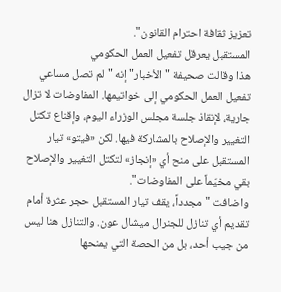تعزيز ثقافة احترام القانون".
المستقبل يعرقل تفعيل العمل الحكومي
هذا وقالت صحيفة "الأخبار" إنه "لم تصل مساعي تفعيل العمل الحكومي إلى خواتيمها. المفاوضات لا تزال جارية، لإنقاذ جلسة مجلس الوزراء اليوم، وإقناع تكتل التغيير والإصلاح بالمشاركة فيها. لكن «فيتو» تيار المستقبل على منح أي «إنجاز» لتكتل التغيير والإصلاح بقي مخيّماً على المفاوضات".
واضافت "مجدداً، يقف تيار المستقبل حجر عثرة أمام تقديم أي تنازل للجنرال ميشال عون. والتنازل هنا ليس من جيب أحد، بل من الحصة التي يمنحها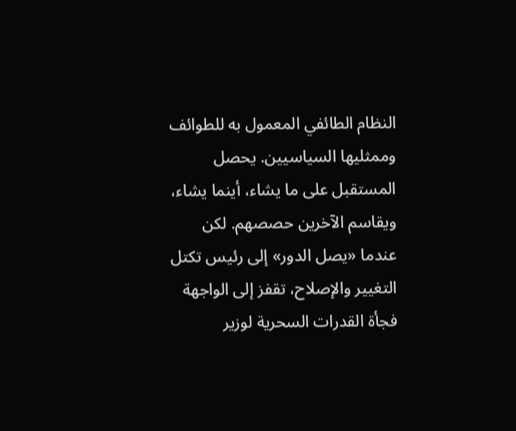النظام الطائفي المعمول به للطوائف وممثليها السياسيين. يحصل المستقبل على ما يشاء، أينما يشاء، ويقاسم الآخرين حصصهم. لكن عندما «يصل الدور» إلى رئيس تكتل التغيير والإصلاح، تقفز إلى الواجهة فجأة القدرات السحرية لوزير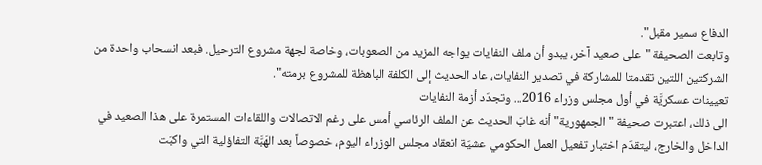الدفاع سمير مقبل".
وتابعت الصحيفة "على صعيد آخر، يبدو أن ملف النفايات يواجه المزيد من الصعوبات، وخاصة لجهة مشروع الترحيل. فبعد انسحاب واحدة من الشركتين اللتين تقدمتا للمشاركة في تصدير النفايات، عاد الحديث إلى الكلفة الباهظة للمشروع برمته".
تعيينات عسكريَّة في أول مجلس وزراء 2016... وتجدّد أزمة النفايات
الى ذلك، اعتبرت صحيفة "الجمهورية" أنه غابَ الحديث عن الملف الرئاسي أمس على رغم الاتصالات واللقاءات المستمرة على هذا الصعيد في الداخل والخارج، ليتقدّم اختبار تفعيل العمل الحكومي عشيّة انعقاد مجلس الوزراء اليوم، خصوصاً بعد الهَبَّة التفاؤلية التي واكبَت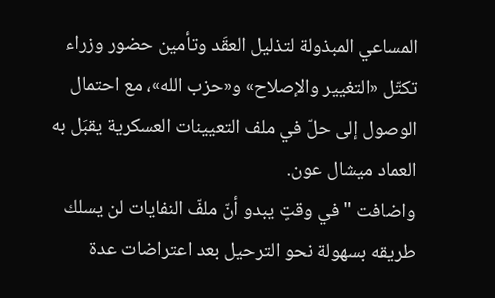المساعي المبذولة لتذليل العقَد وتأمين حضور وزراء تكتّل «التغيير والإصلاح» و«حزب الله»، مع احتمال الوصول إلى حلّ في ملف التعيينات العسكرية يقبَل به العماد ميشال عون.
واضافت "في وقتٍ يبدو أنّ ملفّ النفايات لن يسلك طريقه بسهولة نحو الترحيل بعد اعتراضات عدة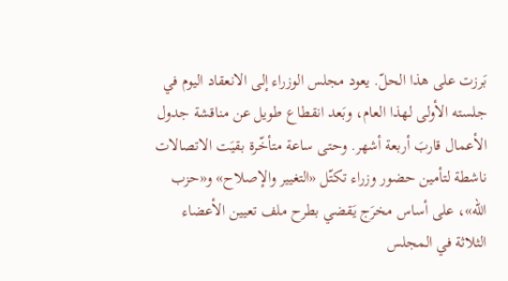بَرزت على هذا الحلّ. يعود مجلس الوزراء إلى الانعقاد اليوم في جلسته الأولى لهذا العام، وبَعد انقطاع طويل عن مناقشة جدول الأعمال قاربَ أربعة أشهر. وحتى ساعة متأخّرة بقيَت الاتصالات ناشطة لتأمين حضور وزراء تكتّل «التغيير والإصلاح» و«حزب الله»، على أساس مخرَج يَقضي بطرح ملف تعيين الأعضاء الثلاثة في المجلس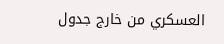العسكري من خارج جدول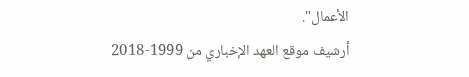الأعمال".
أرشيف موقع العهد الإخباري من 1999-2018